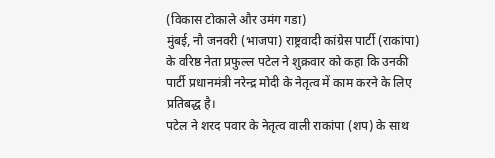(विकास टोकाले और उमंग गडा)
मुंबई, नौ जनवरी (भाजपा) राष्ट्रवादी कांग्रेस पार्टी (राकांपा) के वरिष्ठ नेता प्रफुल्ल पटेल ने शुक्रवार को कहा कि उनकी पार्टी प्रधानमंत्री नरेन्द्र मोदी के नेतृत्व में काम करने के लिए प्रतिबद्ध है।
पटेल ने शरद पवार के नेतृत्व वाली राकांपा (शप) के साथ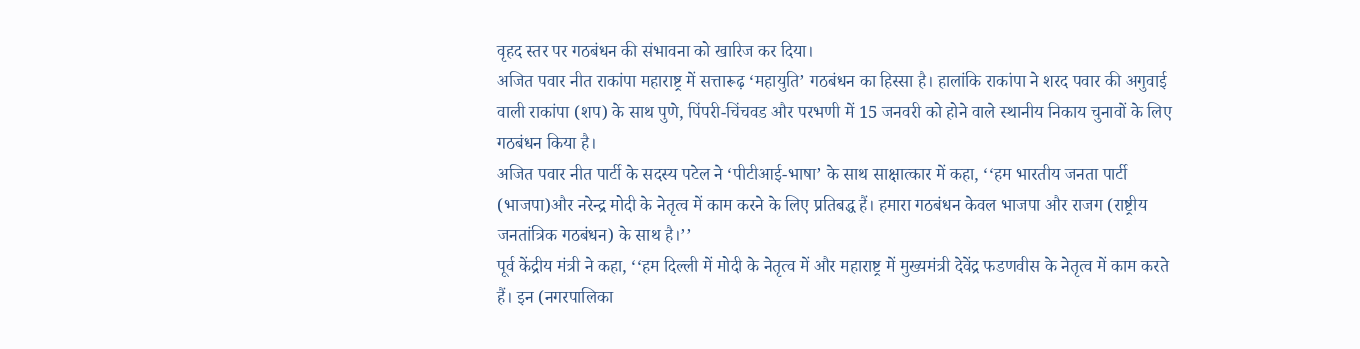वृहद स्तर पर गठबंधन की संभावना को खारिज कर दिया।
अजित पवार नीत राकांपा महाराष्ट्र में सत्तारूढ़ ‘महायुति’ गठबंधन का हिस्सा है। हालांकि राकांपा ने शरद पवार की अगुवाई वाली राकांपा (शप) के साथ पुणे, पिंपरी-चिंचवड और परभणी में 15 जनवरी को होने वाले स्थानीय निकाय चुनावों के लिए गठबंधन किया है।
अजित पवार नीत पार्टी के सदस्य पटेल ने ‘पीटीआई-भाषा’ के साथ साक्षात्कार में कहा, ‘‘हम भारतीय जनता पार्टी (भाजपा)और नरेन्द्र मोदी के नेतृत्व में काम करने के लिए प्रतिबद्ध हैं। हमारा गठबंधन केवल भाजपा और राजग (राष्ट्रीय जनतांत्रिक गठबंधन) के साथ है।’’
पूर्व केंद्रीय मंत्री ने कहा, ‘‘हम दिल्ली में मोदी के नेतृत्व में और महाराष्ट्र में मुख्यमंत्री देवेंद्र फडणवीस के नेतृत्व में काम करते हैं। इन (नगरपालिका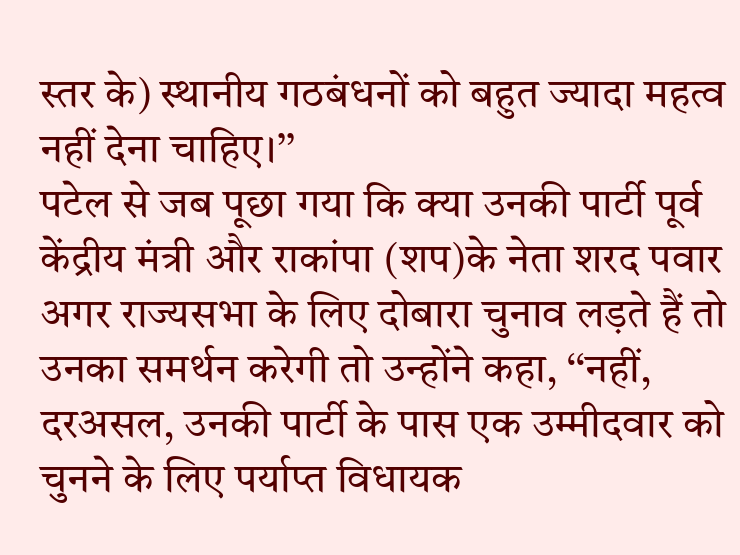स्तर के) स्थानीय गठबंधनों को बहुत ज्यादा महत्व नहीं देना चाहिए।’’
पटेल से जब पूछा गया कि क्या उनकी पार्टी पूर्व केंद्रीय मंत्री और राकांपा (शप)के नेता शरद पवार अगर राज्यसभा के लिए दोबारा चुनाव लड़ते हैं तो उनका समर्थन करेगी तो उन्होंने कहा, ‘‘नहीं, दरअसल, उनकी पार्टी के पास एक उम्मीदवार को चुनने के लिए पर्याप्त विधायक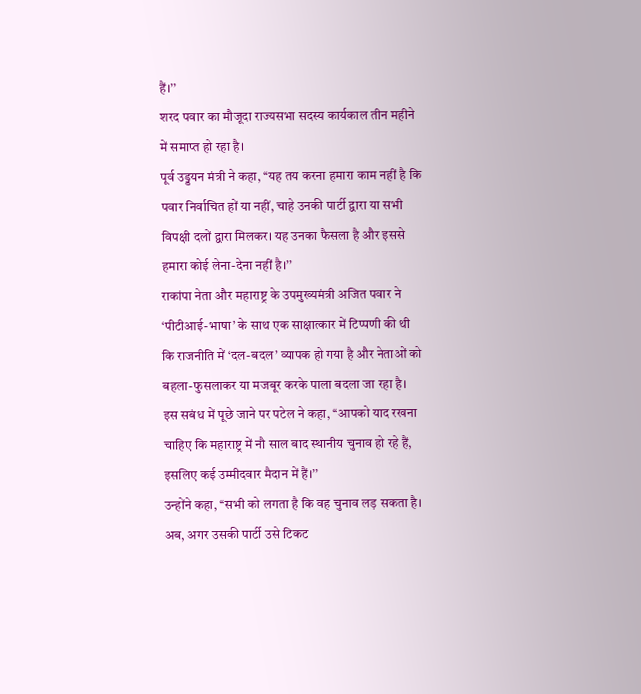हैं।’’
शरद पवार का मौजूदा राज्यसभा सदस्य कार्यकाल तीन महीने में समाप्त हो रहा है।
पूर्व उड्डयन मंत्री ने कहा, ‘‘यह तय करना हमारा काम नहीं है कि पवार निर्वाचित हों या नहीं, चाहे उनकी पार्टी द्वारा या सभी विपक्षी दलों द्वारा मिलकर। यह उनका फैसला है और इससे हमारा कोई लेना-देना नहीं है।’’
राकांपा नेता और महाराष्ट्र के उपमुख्यमंत्री अजित पवार ने ‘पीटीआई-भाषा’ के साथ एक साक्षात्कार में टिप्पणी की थी कि राजनीति में ‘दल-बदल’ व्यापक हो गया है और नेताओं को बहला-फुसलाकर या मजबूर करके पाला बदला जा रहा है।
इस सबंध में पूछे जाने पर पटेल ने कहा, ‘‘आपको याद रखना चाहिए कि महाराष्ट्र में नौ साल बाद स्थानीय चुनाव हो रहे हैं, इसलिए कई उम्मीदवार मैदान में हैं।’’
उन्होंने कहा, ‘‘सभी को लगता है कि वह चुनाव लड़ सकता है। अब, अगर उसकी पार्टी उसे टिकट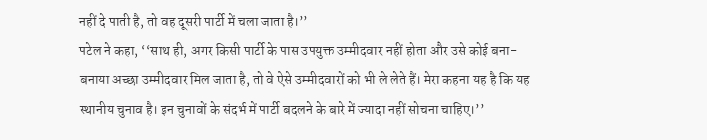नहीं दे पाती है, तो वह दूसरी पार्टी में चला जाता है।’’
पटेल ने कहा, ‘‘साथ ही, अगर किसी पार्टी के पास उपयुक्त उम्मीदवार नहीं होता और उसे कोई बना-बनाया अच्छा उम्मीदवार मिल जाता है, तो वे ऐसे उम्मीदवारों को भी ले लेते हैं। मेरा कहना यह है कि यह स्थानीय चुनाव है। इन चुनावों के संदर्भ में पार्टी बदलने के बारे में ज्यादा नहीं सोचना चाहिए।’’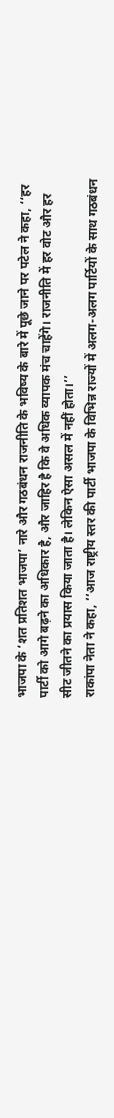भाजपा के ‘शत प्रतिशत भाजपा’ नारे और गठबंधन राजनीति के भविष्य के बारे में पूछे जाने पर पटेल ने कहा, ‘‘हर पार्टी को आगे बढ़ने का अधिकार है, और जाहिर है कि वे अधिक व्यापक मंच चाहेंगे। राजनीति में हर वोट और हर सीट जीतने का प्रयास किया जाता है। लेकिन ऐसा असल में नहीं होता।’’
राकांपा नेता ने कहा, ‘‘आज राष्ट्रीय स्तर की पार्टी भाजपा के विभिन्न राज्यों में अलग-अलग पार्टियों के साथ गठबंधन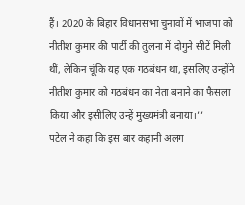हैं। 2020 के बिहार विधानसभा चुनावों में भाजपा को नीतीश कुमार की पार्टी की तुलना में दोगुने सीटें मिली थीं, लेकिन चूंकि यह एक गठबंधन था, इसलिए उन्होंने नीतीश कुमार को गठबंधन का नेता बनाने का फैसला किया और इसीलिए उन्हें मुख्यमंत्री बनाया।’’
पटेल ने कहा कि इस बार कहानी अलग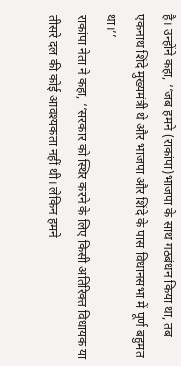है। उन्होंने कहा, ‘‘जब हमने (राकांपा)भाजपा के साथ गठबंधन किया था, तब एकनाथ शिंदे मुख्यमंत्री थे और भाजपा और शिंदे के पास विधानसभा में पूर्ण बहुमत था।’’
राकांपा नेता ने कहा, ‘‘सरकार को स्थिर करने के लिए किसी अतिरिक्त विधायक या तीसरे दल की कोई आवश्यकता नहीं थी। लेकिन हमने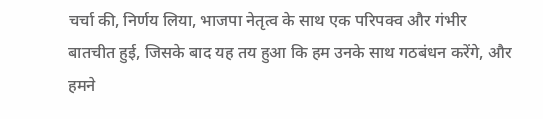चर्चा की, निर्णय लिया, भाजपा नेतृत्व के साथ एक परिपक्व और गंभीर बातचीत हुई, जिसके बाद यह तय हुआ कि हम उनके साथ गठबंधन करेंगे, और हमने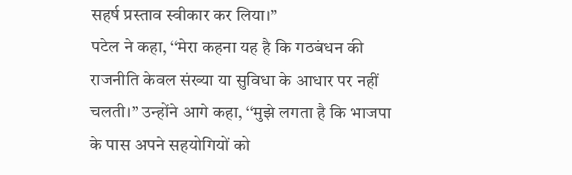सहर्ष प्रस्ताव स्वीकार कर लिया।’’
पटेल ने कहा, ‘‘मेरा कहना यह है कि गठबंधन की राजनीति केवल संख्या या सुविधा के आधार पर नहीं चलती।’’ उन्होंने आगे कहा, ‘‘मुझे लगता है कि भाजपा के पास अपने सहयोगियों को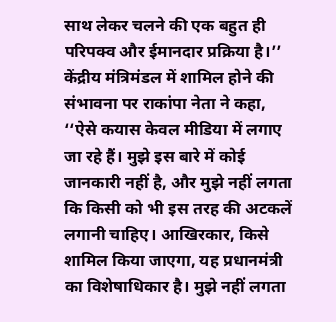साथ लेकर चलने की एक बहुत ही परिपक्व और ईमानदार प्रक्रिया है।’’
केंद्रीय मंत्रिमंडल में शामिल होने की संभावना पर राकांपा नेता ने कहा, ‘‘ऐसे कयास केवल मीडिया में लगाए जा रहे हैं। मुझे इस बारे में कोई जानकारी नहीं है, और मुझे नहीं लगता कि किसी को भी इस तरह की अटकलें लगानी चाहिए। आखिरकार, किसे शामिल किया जाएगा, यह प्रधानमंत्री का विशेषाधिकार है। मुझे नहीं लगता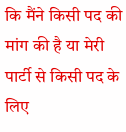कि मैंने किसी पद की मांग की है या मेरी पार्टी से किसी पद के लिए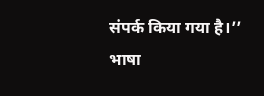संपर्क किया गया है।’’
भाषा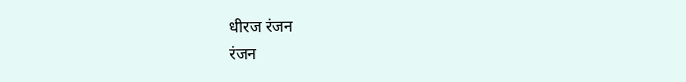धीरज रंजन
रंजन